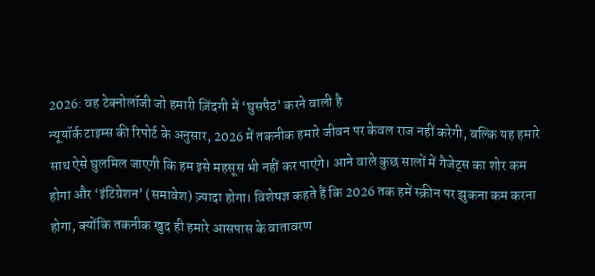2026: वह टेक्नोलॉजी जो हमारी ज़िंदगी में ‘घुसपैठ’ करने वाली है
न्यूयॉर्क टाइम्स की रिपोर्ट के अनुसार, 2026 में तकनीक हमारे जीवन पर केवल राज नहीं करेगी, बल्कि यह हमारे साथ ऐसे घुलमिल जाएगी कि हम इसे महसूस भी नहीं कर पाएंगे। आने वाले कुछ सालों में गैजेट्स का शोर कम होगा और ‘इंटिग्रेशन’ (समावेश) ज़्यादा होगा। विशेषज्ञ कहते हैं कि 2026 तक हमें स्क्रीन पर झुकना कम करना होगा, क्योंकि तकनीक खुद ही हमारे आसपास के वातावरण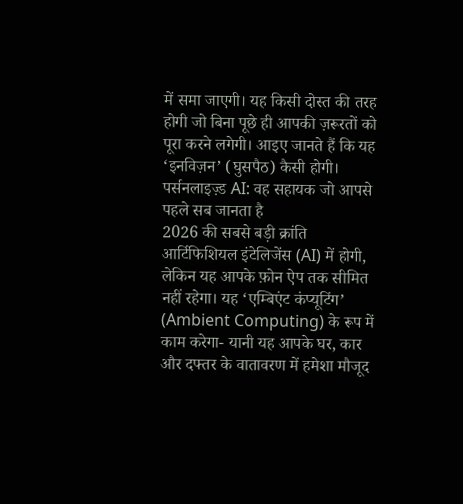में समा जाएगी। यह किसी दोस्त की तरह होगी जो बिना पूछे ही आपकी ज़रूरतों को पूरा करने लगेगी। आइए जानते हैं कि यह ‘इनविज़न’ (घुसपैठ) कैसी होगी।
पर्सनलाइज़्ड AI: वह सहायक जो आपसे पहले सब जानता है
2026 की सबसे बड़ी क्रांति आर्टिफिशियल इंटेलिजेंस (AI) में होगी, लेकिन यह आपके फ़ोन ऐप तक सीमित नहीं रहेगा। यह ‘एम्बिएंट कंप्यूटिंग’ (Ambient Computing) के रूप में काम करेगा- यानी यह आपके घर, कार और दफ्तर के वातावरण में हमेशा मौजूद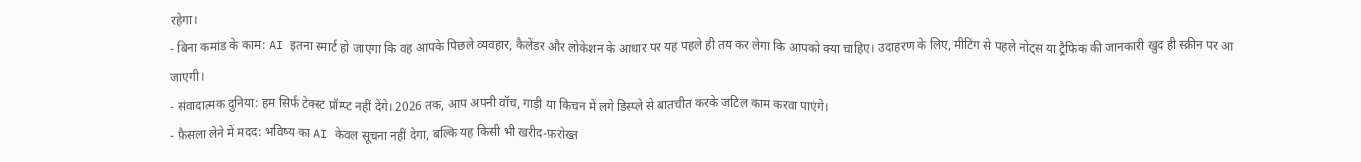रहेगा।
- बिना कमांड के काम: AI इतना स्मार्ट हो जाएगा कि वह आपके पिछले व्यवहार, कैलेंडर और लोकेशन के आधार पर यह पहले ही तय कर लेगा कि आपको क्या चाहिए। उदाहरण के लिए, मीटिंग से पहले नोट्स या ट्रैफिक की जानकारी खुद ही स्क्रीन पर आ जाएगी।
- संवादात्मक दुनिया: हम सिर्फ टेक्स्ट प्रॉम्प्ट नहीं देंगे। 2026 तक, आप अपनी वॉच, गाड़ी या किचन में लगे डिस्प्ले से बातचीत करके जटिल काम करवा पाएंगे।
- फ़ैसला लेने में मदद: भविष्य का AI केवल सूचना नहीं देगा, बल्कि यह किसी भी खरीद-फ़रोख्त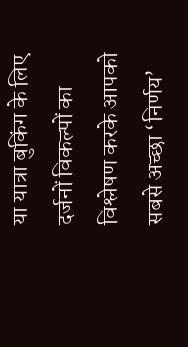या यात्रा बुकिंग के लिए दर्जनों विकल्पों का विश्लेषण करके आपको सबसे अच्छा ‘निर्णय’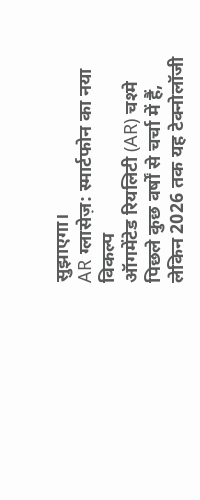सुझाएगा।
AR ग्लासेज़: स्मार्टफोन का नया विकल्प
ऑगमेंटेड रियलिटी (AR) चश्मे पिछले कुछ वर्षों से चर्चा में हैं, लेकिन 2026 तक यह टेक्नोलॉजी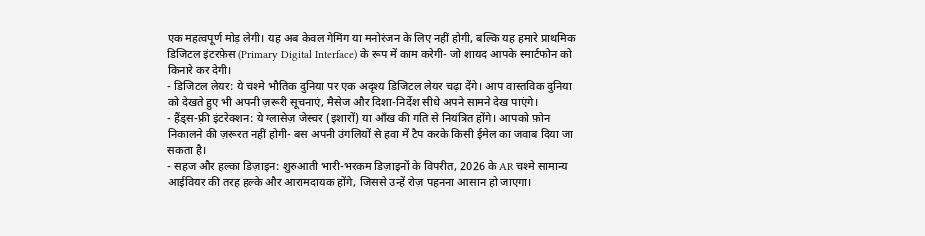एक महत्वपूर्ण मोड़ लेगी। यह अब केवल गेमिंग या मनोरंजन के लिए नहीं होगी, बल्कि यह हमारे प्राथमिक डिजिटल इंटरफ़ेस (Primary Digital Interface) के रूप में काम करेगी- जो शायद आपके स्मार्टफोन को किनारे कर देगी।
- डिजिटल लेयर: ये चश्मे भौतिक दुनिया पर एक अदृश्य डिजिटल लेयर चढ़ा देंगे। आप वास्तविक दुनिया को देखते हुए भी अपनी ज़रूरी सूचनाएं, मैसेज और दिशा-निर्देश सीधे अपने सामने देख पाएंगे।
- हैंड्स-फ़्री इंटरेक्शन: ये ग्लासेज़ जेस्चर (इशारों) या आँख की गति से नियंत्रित होंगे। आपको फ़ोन निकालने की ज़रूरत नहीं होगी- बस अपनी उंगलियों से हवा में टैप करके किसी ईमेल का जवाब दिया जा सकता है।
- सहज और हल्का डिज़ाइन: शुरुआती भारी-भरकम डिज़ाइनों के विपरीत, 2026 के AR चश्मे सामान्य आईवियर की तरह हल्के और आरामदायक होंगे, जिससे उन्हें रोज़ पहनना आसान हो जाएगा।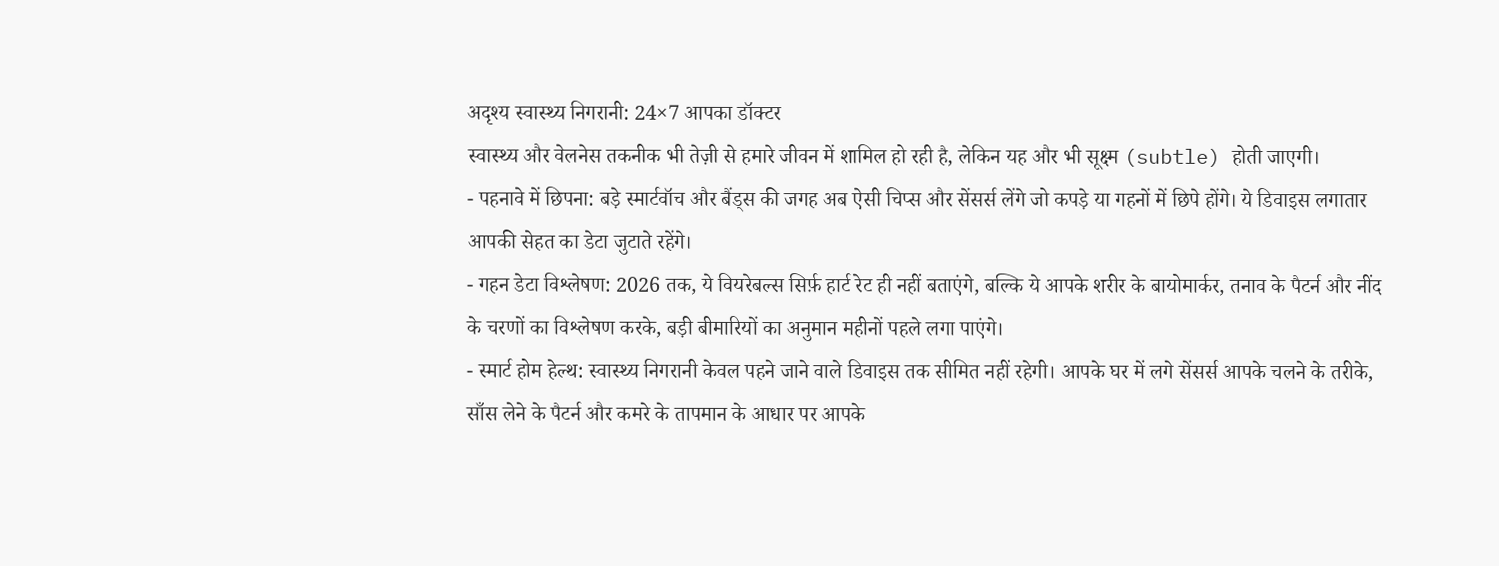अदृश्य स्वास्थ्य निगरानी: 24×7 आपका डॉक्टर
स्वास्थ्य और वेलनेस तकनीक भी तेज़ी से हमारे जीवन में शामिल हो रही है, लेकिन यह और भी सूक्ष्म (subtle) होती जाएगी।
- पहनावे में छिपना: बड़े स्मार्टवॉच और बैंड्स की जगह अब ऐसी चिप्स और सेंसर्स लेंगे जो कपड़े या गहनों में छिपे होंगे। ये डिवाइस लगातार आपकी सेहत का डेटा जुटाते रहेंगे।
- गहन डेटा विश्लेषण: 2026 तक, ये वियरेबल्स सिर्फ़ हार्ट रेट ही नहीं बताएंगे, बल्कि ये आपके शरीर के बायोमार्कर, तनाव के पैटर्न और नींद के चरणों का विश्लेषण करके, बड़ी बीमारियों का अनुमान महीनों पहले लगा पाएंगे।
- स्मार्ट होम हेल्थ: स्वास्थ्य निगरानी केवल पहने जाने वाले डिवाइस तक सीमित नहीं रहेगी। आपके घर में लगे सेंसर्स आपके चलने के तरीके, साँस लेने के पैटर्न और कमरे के तापमान के आधार पर आपके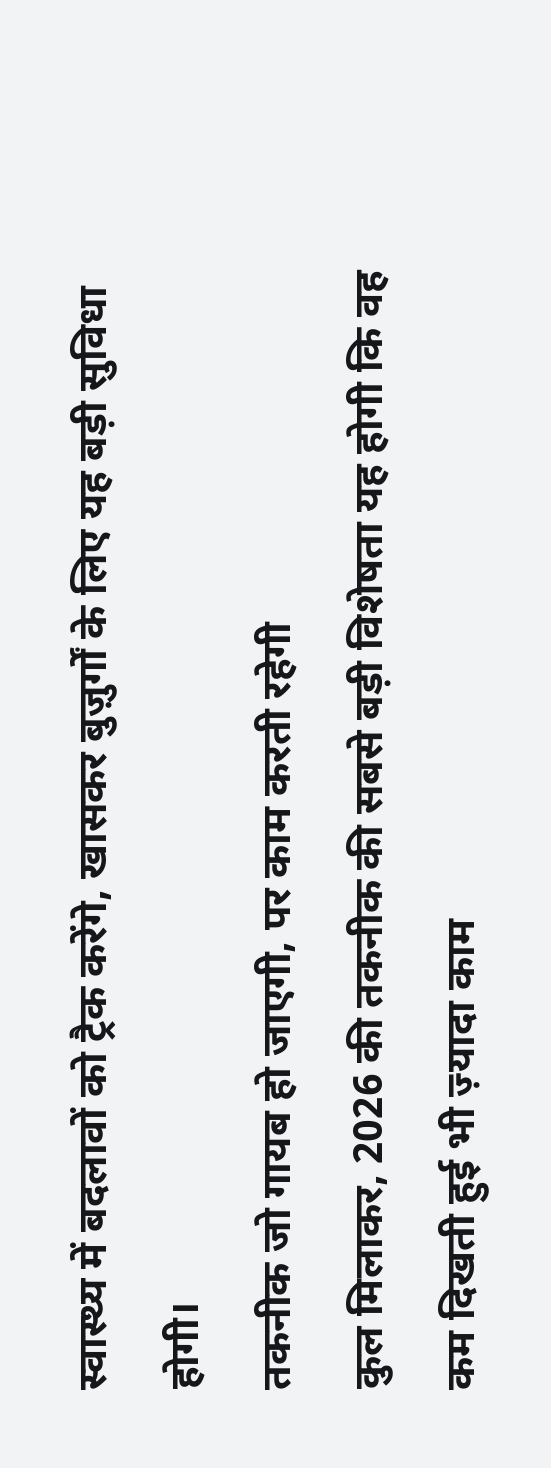स्वास्थ्य में बदलावों को ट्रैक करेंगे, खासकर बुज़ुर्गों के लिए यह बड़ी सुविधा होगी।
तकनीक जो गायब हो जाएगी, पर काम करती रहेगी
कुल मिलाकर, 2026 की तकनीक की सबसे बड़ी विशेषता यह होगी कि वह कम दिखती हुई भी ज़्यादा काम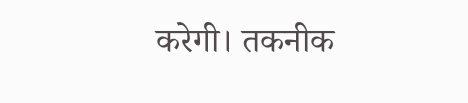करेगी। तकनीक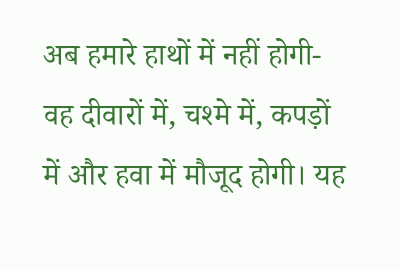अब हमारे हाथों में नहीं होगी- वह दीवारों में, चश्मे में, कपड़ों में और हवा में मौजूद होगी। यह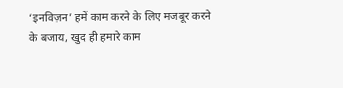‘इनविज़न’ हमें काम करने के लिए मजबूर करने के बजाय, खुद ही हमारे काम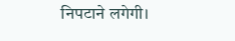निपटाने लगेगी।